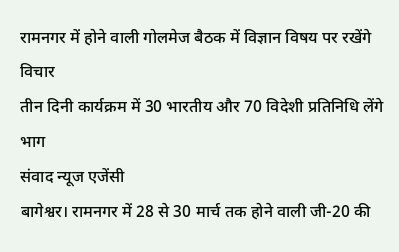रामनगर में होने वाली गोलमेज बैठक में विज्ञान विषय पर रखेंगे विचार
तीन दिनी कार्यक्रम में 30 भारतीय और 70 विदेशी प्रतिनिधि लेंगे भाग
संवाद न्यूज एजेंसी
बागेश्वर। रामनगर में 28 से 30 मार्च तक होने वाली जी-20 की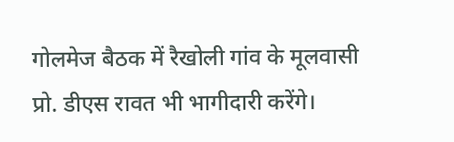गोलमेज बैठक में रैखोली गांव के मूलवासी प्रो. डीएस रावत भी भागीदारी करेंगे।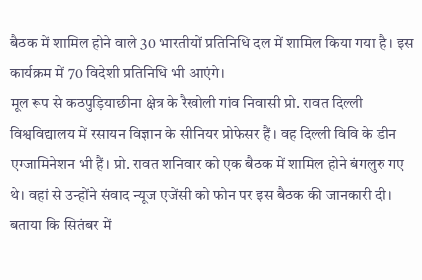बैठक में शामिल होने वाले 30 भारतीयों प्रतिनिधि दल में शामिल किया गया है। इस कार्यक्रम में 70 विदेशी प्रतिनिधि भी आएंगे।
मूल रूप से कठपुड़ियाछीना क्षेत्र के रैखोली गांव निवासी प्रो. रावत दिल्ली विश्वविद्यालय में रसायन विज्ञान के सीनियर प्रोफेसर हैं। वह दिल्ली विवि के डीन एग्जामिनेशन भी हैं। प्रो. रावत शनिवार को एक बैठक में शामिल होने बंगलुरु गए थे। वहां से उन्होंने संवाद न्यूज एजेंसी को फोन पर इस बैठक की जानकारी दी। बताया कि सितंबर में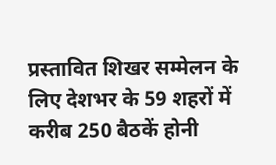प्रस्तावित शिखर सम्मेलन के लिए देशभर के 59 शहरों में करीब 250 बैठकें होनी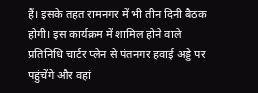हैं। इसके तहत रामनगर में भी तीन दिनी बैठक होगी। इस कार्यक्रम में शामिल होने वाले प्रतिनिधि चार्टर प्लेन से पंतनगर हवाई अड्डे पर पहुंचेंगे और वहां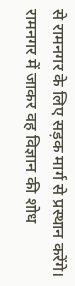से रामनगर के लिए सड़क मार्ग से प्रस्थान करेंगे। रामनगर में जाकर वह विज्ञान की शोध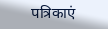पत्रिकाएं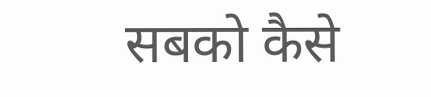सबको कैसे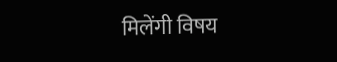मिलेंगी विषय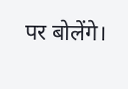पर बोलेंगे।